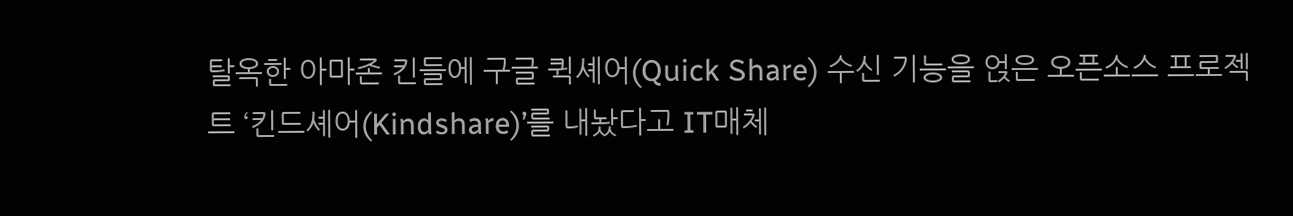탈옥한 아마존 킨들에 구글 퀵셰어(Quick Share) 수신 기능을 얹은 오픈소스 프로젝트 ‘킨드셰어(Kindshare)’를 내놨다고 IT매체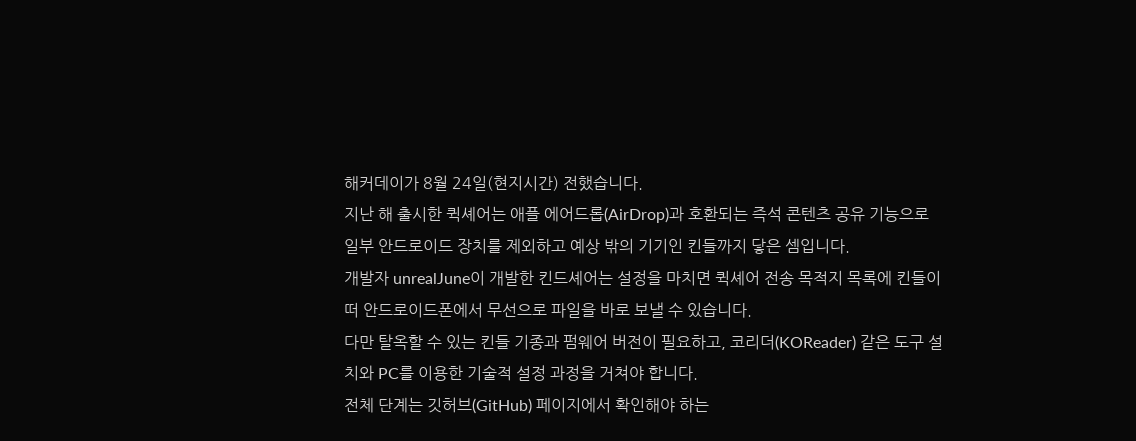해커데이가 8월 24일(현지시간) 전했습니다.
지난 해 출시한 퀵셰어는 애플 에어드롭(AirDrop)과 호환되는 즉석 콘텐츠 공유 기능으로 일부 안드로이드 장치를 제외하고 예상 밖의 기기인 킨들까지 닿은 셈입니다.
개발자 unrealJune이 개발한 킨드셰어는 설정을 마치면 퀵셰어 전송 목적지 목록에 킨들이 떠 안드로이드폰에서 무선으로 파일을 바로 보낼 수 있습니다.
다만 탈옥할 수 있는 킨들 기종과 펌웨어 버전이 필요하고, 코리더(KOReader) 같은 도구 설치와 PC를 이용한 기술적 설정 과정을 거쳐야 합니다.
전체 단계는 깃허브(GitHub) 페이지에서 확인해야 하는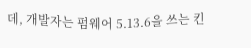데, 개발자는 펌웨어 5.13.6을 쓰는 킨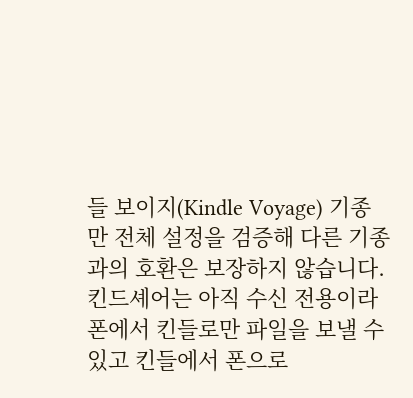들 보이지(Kindle Voyage) 기종만 전체 설정을 검증해 다른 기종과의 호환은 보장하지 않습니다.
킨드셰어는 아직 수신 전용이라 폰에서 킨들로만 파일을 보낼 수 있고 킨들에서 폰으로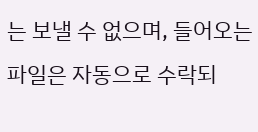는 보낼 수 없으며, 들어오는 파일은 자동으로 수락되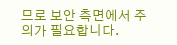므로 보안 측면에서 주의가 필요합니다.